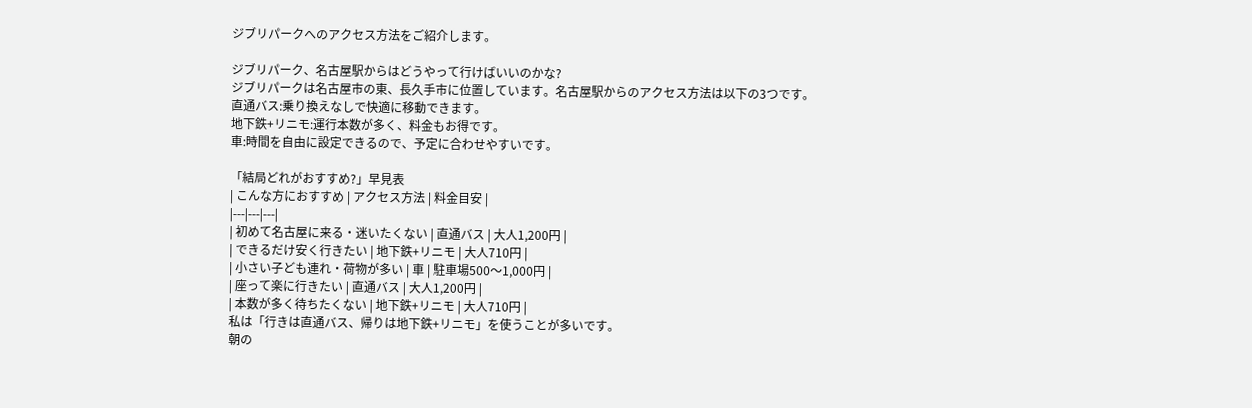ジブリパークへのアクセス方法をご紹介します。

ジブリパーク、名古屋駅からはどうやって行けばいいのかな?
ジブリパークは名古屋市の東、長久手市に位置しています。名古屋駅からのアクセス方法は以下の3つです。
直通バス:乗り換えなしで快適に移動できます。
地下鉄+リニモ:運行本数が多く、料金もお得です。
車:時間を自由に設定できるので、予定に合わせやすいです。

「結局どれがおすすめ?」早見表
| こんな方におすすめ | アクセス方法 | 料金目安 |
|---|---|---|
| 初めて名古屋に来る・迷いたくない | 直通バス | 大人1,200円 |
| できるだけ安く行きたい | 地下鉄+リニモ | 大人710円 |
| 小さい子ども連れ・荷物が多い | 車 | 駐車場500〜1,000円 |
| 座って楽に行きたい | 直通バス | 大人1,200円 |
| 本数が多く待ちたくない | 地下鉄+リニモ | 大人710円 |
私は「行きは直通バス、帰りは地下鉄+リニモ」を使うことが多いです。
朝の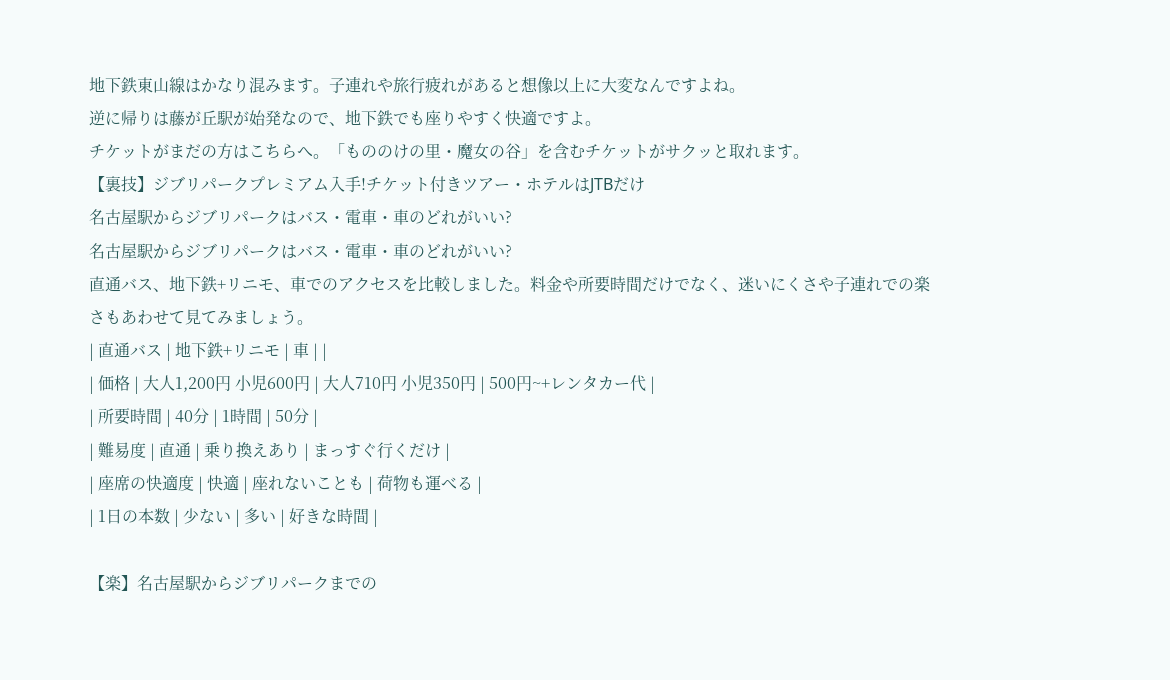地下鉄東山線はかなり混みます。子連れや旅行疲れがあると想像以上に大変なんですよね。
逆に帰りは藤が丘駅が始発なので、地下鉄でも座りやすく快適ですよ。
チケットがまだの方はこちらへ。「もののけの里・魔女の谷」を含むチケットがサクッと取れます。
【裏技】ジブリパークプレミアム入手!チケット付きツアー・ホテルはJTBだけ
名古屋駅からジブリパークはバス・電車・車のどれがいい?
名古屋駅からジブリパークはバス・電車・車のどれがいい?
直通バス、地下鉄+リニモ、車でのアクセスを比較しました。料金や所要時間だけでなく、迷いにくさや子連れでの楽さもあわせて見てみましょう。
| 直通バス | 地下鉄+リニモ | 車 | |
| 価格 | 大人1,200円 小児600円 | 大人710円 小児350円 | 500円~+レンタカー代 |
| 所要時間 | 40分 | 1時間 | 50分 |
| 難易度 | 直通 | 乗り換えあり | まっすぐ行くだけ |
| 座席の快適度 | 快適 | 座れないことも | 荷物も運べる |
| 1日の本数 | 少ない | 多い | 好きな時間 |

【楽】名古屋駅からジブリパークまでの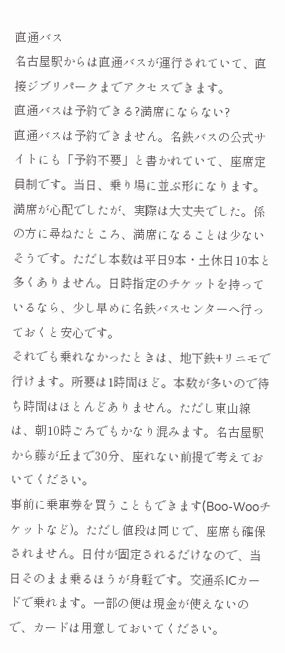直通バス
名古屋駅からは直通バスが運行されていて、直接ジブリパークまでアクセスできます。
直通バスは予約できる?満席にならない?
直通バスは予約できません。名鉄バスの公式サイトにも「予約不要」と書かれていて、座席定員制です。当日、乗り場に並ぶ形になります。
満席が心配でしたが、実際は大丈夫でした。係の方に尋ねたところ、満席になることは少ないそうです。ただし本数は平日9本・土休日10本と多くありません。日時指定のチケットを持っているなら、少し早めに名鉄バスセンターへ行っておくと安心です。
それでも乗れなかったときは、地下鉄+リニモで行けます。所要は1時間ほど。本数が多いので待ち時間はほとんどありません。ただし東山線は、朝10時ごろでもかなり混みます。名古屋駅から藤が丘まで30分、座れない前提で考えておいてください。
事前に乗車券を買うこともできます(Boo-Wooチケットなど)。ただし値段は同じで、座席も確保されません。日付が固定されるだけなので、当日そのまま乗るほうが身軽です。交通系ICカードで乗れます。一部の便は現金が使えないので、カードは用意しておいてください。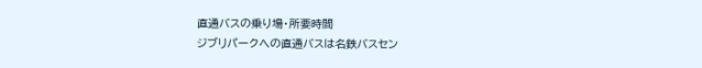直通バスの乗り場・所要時間
ジブリパークへの直通バスは名鉄バスセン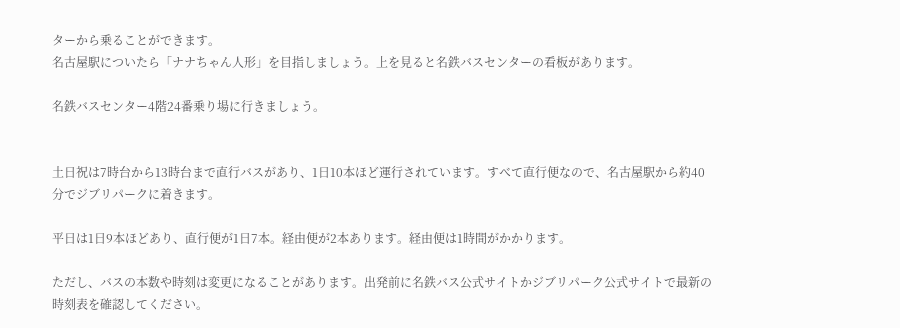ターから乗ることができます。
名古屋駅についたら「ナナちゃん人形」を目指しましょう。上を見ると名鉄バスセンターの看板があります。

名鉄バスセンター4階24番乗り場に行きましょう。


土日祝は7時台から13時台まで直行バスがあり、1日10本ほど運行されています。すべて直行便なので、名古屋駅から約40分でジブリパークに着きます。

平日は1日9本ほどあり、直行便が1日7本。経由便が2本あります。経由便は1時間がかかります。

ただし、バスの本数や時刻は変更になることがあります。出発前に名鉄バス公式サイトかジブリパーク公式サイトで最新の時刻表を確認してください。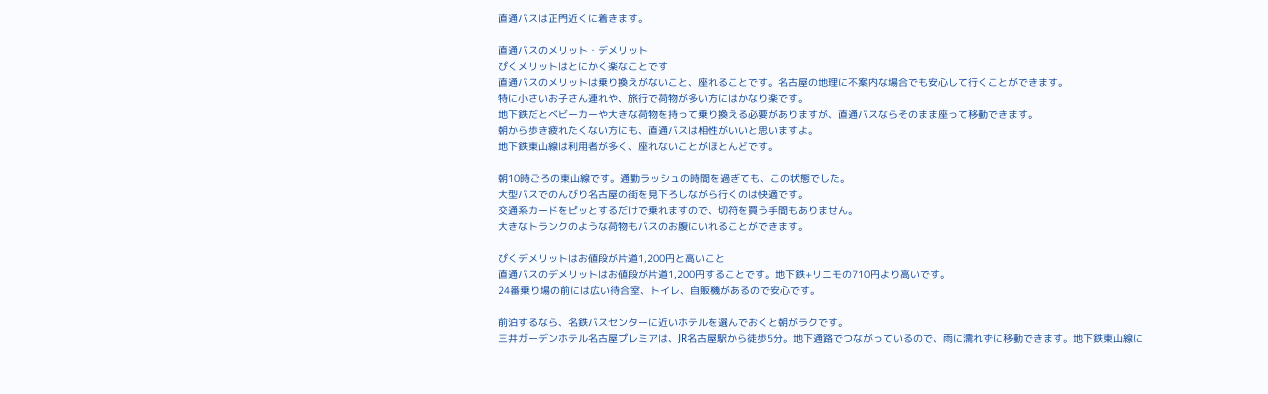直通バスは正門近くに着きます。

直通バスのメリット・デメリット
ぴくメリットはとにかく楽なことです
直通バスのメリットは乗り換えがないこと、座れることです。名古屋の地理に不案内な場合でも安心して行くことができます。
特に小さいお子さん連れや、旅行で荷物が多い方にはかなり楽です。
地下鉄だとベビーカーや大きな荷物を持って乗り換える必要がありますが、直通バスならそのまま座って移動できます。
朝から歩き疲れたくない方にも、直通バスは相性がいいと思いますよ。
地下鉄東山線は利用者が多く、座れないことがほとんどです。

朝10時ごろの東山線です。通勤ラッシュの時間を過ぎても、この状態でした。
大型バスでのんびり名古屋の街を見下ろしながら行くのは快適です。
交通系カードをピッとするだけで乗れますので、切符を買う手間もありません。
大きなトランクのような荷物もバスのお腹にいれることができます。

ぴくデメリットはお値段が片道1,200円と高いこと
直通バスのデメリットはお値段が片道1,200円することです。地下鉄+リニモの710円より高いです。
24番乗り場の前には広い待合室、トイレ、自販機があるので安心です。

前泊するなら、名鉄バスセンターに近いホテルを選んでおくと朝がラクです。
三井ガーデンホテル名古屋プレミアは、JR名古屋駅から徒歩5分。地下通路でつながっているので、雨に濡れずに移動できます。地下鉄東山線に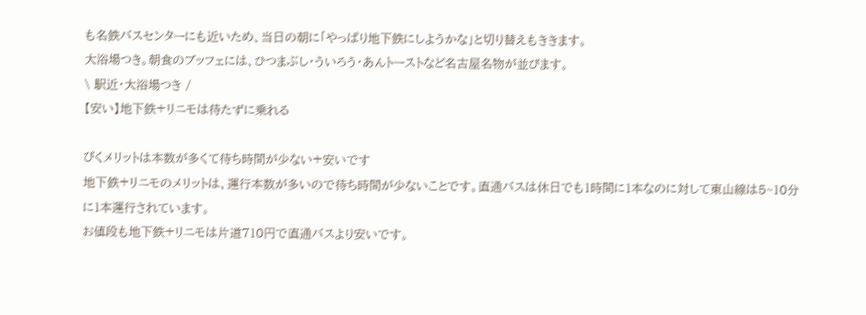も名鉄バスセンターにも近いため、当日の朝に「やっぱり地下鉄にしようかな」と切り替えもききます。
大浴場つき。朝食のブッフェには、ひつまぶし・ういろう・あんトーストなど名古屋名物が並びます。
\ 駅近・大浴場つき /
【安い】地下鉄+リニモは待たずに乗れる

ぴくメリットは本数が多くて待ち時間が少ない+安いです
地下鉄+リニモのメリットは、運行本数が多いので待ち時間が少ないことです。直通バスは休日でも1時間に1本なのに対して東山線は5~10分に1本運行されています。
お値段も地下鉄+リニモは片道710円で直通バスより安いです。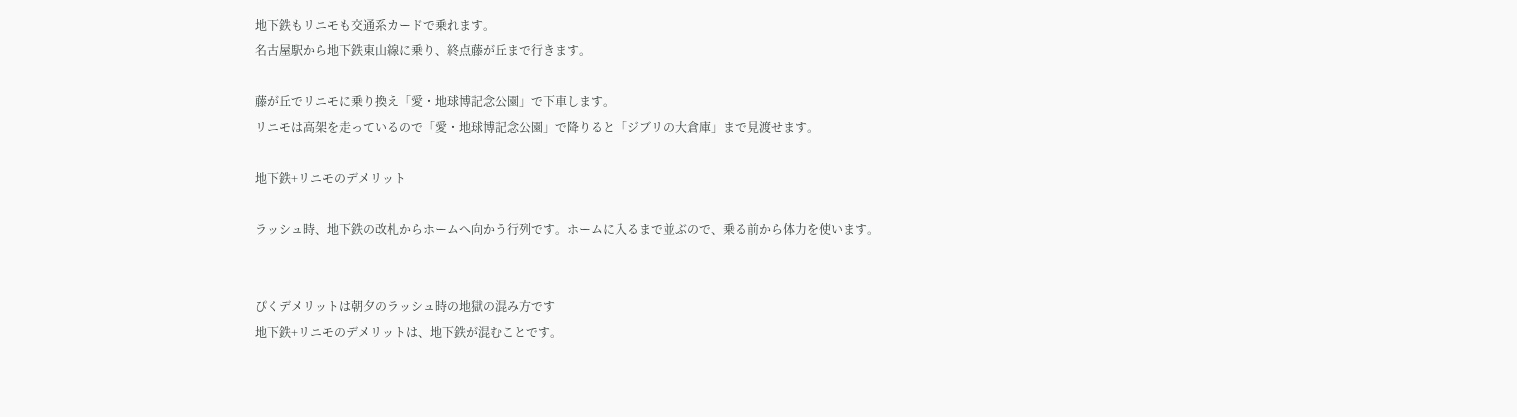地下鉄もリニモも交通系カードで乗れます。
名古屋駅から地下鉄東山線に乗り、終点藤が丘まで行きます。

藤が丘でリニモに乗り換え「愛・地球博記念公園」で下車します。
リニモは高架を走っているので「愛・地球博記念公園」で降りると「ジブリの大倉庫」まで見渡せます。

地下鉄+リニモのデメリット

ラッシュ時、地下鉄の改札からホームへ向かう行列です。ホームに入るまで並ぶので、乗る前から体力を使います。


ぴくデメリットは朝夕のラッシュ時の地獄の混み方です
地下鉄+リニモのデメリットは、地下鉄が混むことです。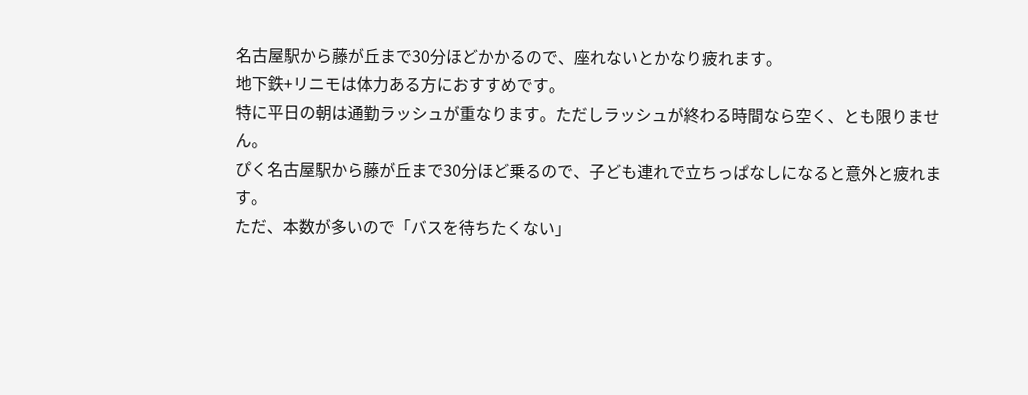名古屋駅から藤が丘まで30分ほどかかるので、座れないとかなり疲れます。
地下鉄+リニモは体力ある方におすすめです。
特に平日の朝は通勤ラッシュが重なります。ただしラッシュが終わる時間なら空く、とも限りません。
ぴく名古屋駅から藤が丘まで30分ほど乗るので、子ども連れで立ちっぱなしになると意外と疲れます。
ただ、本数が多いので「バスを待ちたくない」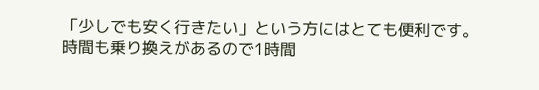「少しでも安く行きたい」という方にはとても便利です。
時間も乗り換えがあるので1時間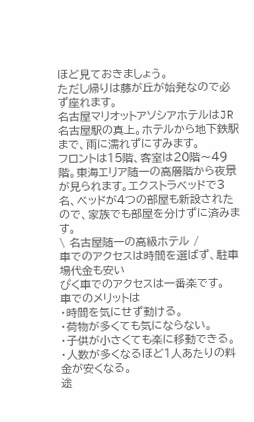ほど見ておきましょう。
ただし帰りは藤が丘が始発なので必ず座れます。
名古屋マリオットアソシアホテルはJR名古屋駅の真上。ホテルから地下鉄駅まで、雨に濡れずにすみます。
フロントは15階、客室は20階〜49階。東海エリア随一の高層階から夜景が見られます。エクストラベッドで3名、ベッドが4つの部屋も新設されたので、家族でも部屋を分けずに済みます。
\ 名古屋随一の高級ホテル /
車でのアクセスは時間を選ばず、駐車場代金も安い
ぴく車でのアクセスは一番楽です。
車でのメリットは
・時間を気にせず動ける。
・荷物が多くても気にならない。
・子供が小さくても楽に移動できる。
・人数が多くなるほど1人あたりの料金が安くなる。
途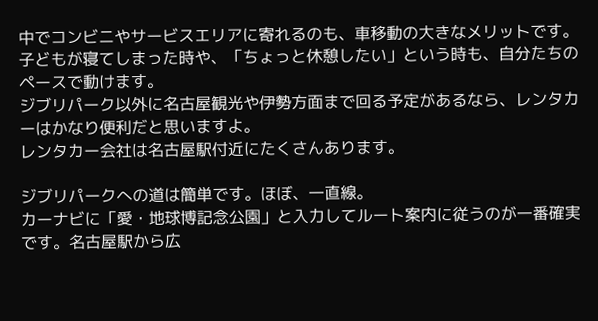中でコンビニやサービスエリアに寄れるのも、車移動の大きなメリットです。子どもが寝てしまった時や、「ちょっと休憩したい」という時も、自分たちのペースで動けます。
ジブリパーク以外に名古屋観光や伊勢方面まで回る予定があるなら、レンタカーはかなり便利だと思いますよ。
レンタカー会社は名古屋駅付近にたくさんあります。

ジブリパークへの道は簡単です。ほぼ、一直線。
カーナビに「愛・地球博記念公園」と入力してルート案内に従うのが一番確実です。名古屋駅から広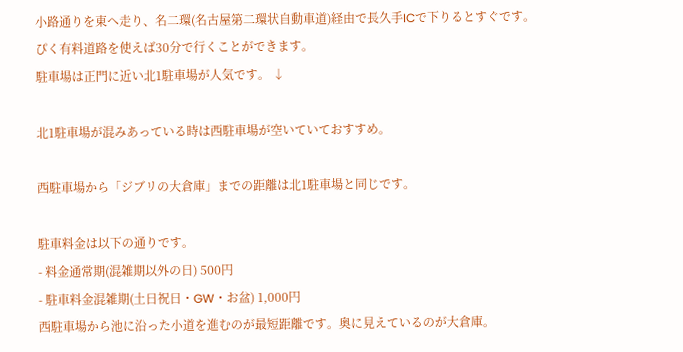小路通りを東へ走り、名二環(名古屋第二環状自動車道)経由で長久手ICで下りるとすぐです。
ぴく有料道路を使えば30分で行くことができます。
駐車場は正門に近い北1駐車場が人気です。 ↓

北1駐車場が混みあっている時は西駐車場が空いていておすすめ。

西駐車場から「ジブリの大倉庫」までの距離は北1駐車場と同じです。

駐車料金は以下の通りです。
- 料金通常期(混雑期以外の日) 500円
- 駐車料金混雑期(土日祝日・GW・お盆) 1,000円
西駐車場から池に沿った小道を進むのが最短距離です。奥に見えているのが大倉庫。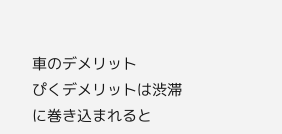車のデメリット
ぴくデメリットは渋滞に巻き込まれると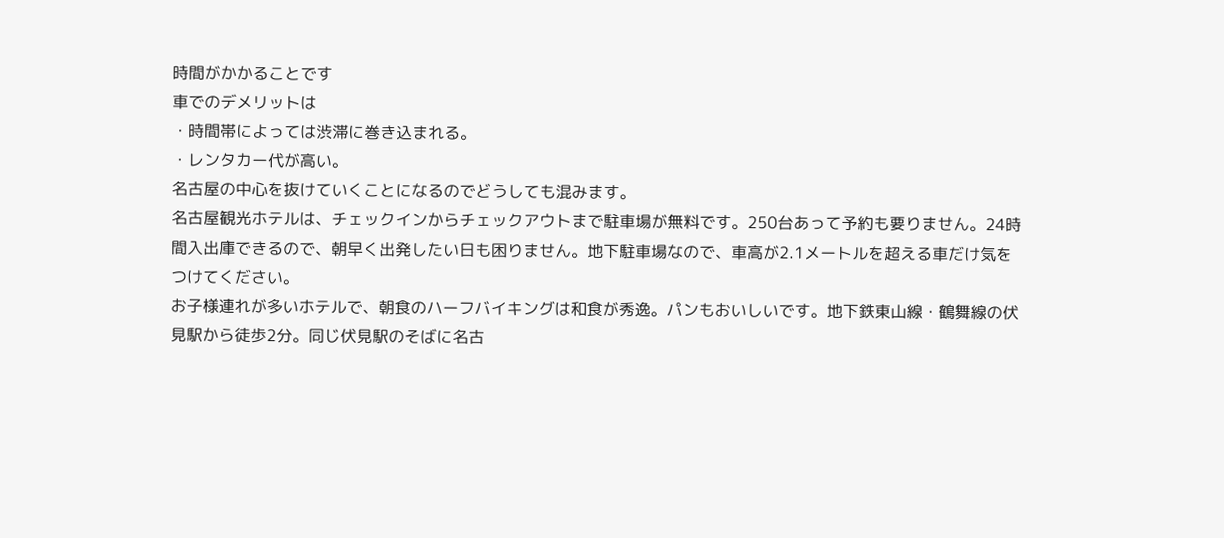時間がかかることです
車でのデメリットは
・時間帯によっては渋滞に巻き込まれる。
・レンタカー代が高い。
名古屋の中心を抜けていくことになるのでどうしても混みます。
名古屋観光ホテルは、チェックインからチェックアウトまで駐車場が無料です。250台あって予約も要りません。24時間入出庫できるので、朝早く出発したい日も困りません。地下駐車場なので、車高が2.1メートルを超える車だけ気をつけてください。
お子様連れが多いホテルで、朝食のハーフバイキングは和食が秀逸。パンもおいしいです。地下鉄東山線・鶴舞線の伏見駅から徒歩2分。同じ伏見駅のそばに名古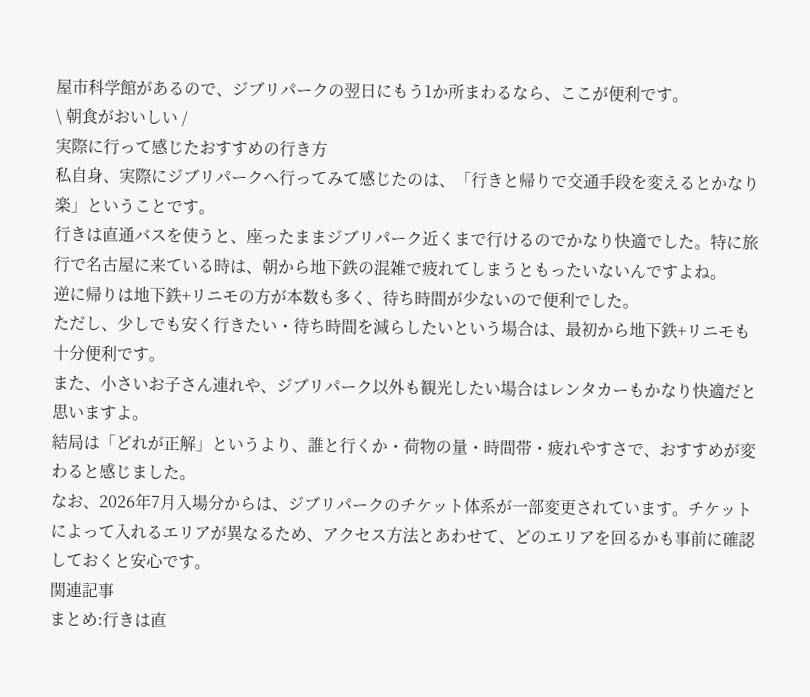屋市科学館があるので、ジブリパークの翌日にもう1か所まわるなら、ここが便利です。
\ 朝食がおいしい /
実際に行って感じたおすすめの行き方
私自身、実際にジブリパークへ行ってみて感じたのは、「行きと帰りで交通手段を変えるとかなり楽」ということです。
行きは直通バスを使うと、座ったままジブリパーク近くまで行けるのでかなり快適でした。特に旅行で名古屋に来ている時は、朝から地下鉄の混雑で疲れてしまうともったいないんですよね。
逆に帰りは地下鉄+リニモの方が本数も多く、待ち時間が少ないので便利でした。
ただし、少しでも安く行きたい・待ち時間を減らしたいという場合は、最初から地下鉄+リニモも十分便利です。
また、小さいお子さん連れや、ジブリパーク以外も観光したい場合はレンタカーもかなり快適だと思いますよ。
結局は「どれが正解」というより、誰と行くか・荷物の量・時間帯・疲れやすさで、おすすめが変わると感じました。
なお、2026年7月入場分からは、ジブリパークのチケット体系が一部変更されています。チケットによって入れるエリアが異なるため、アクセス方法とあわせて、どのエリアを回るかも事前に確認しておくと安心です。
関連記事
まとめ:行きは直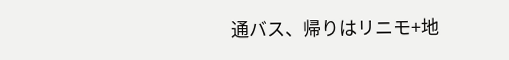通バス、帰りはリニモ+地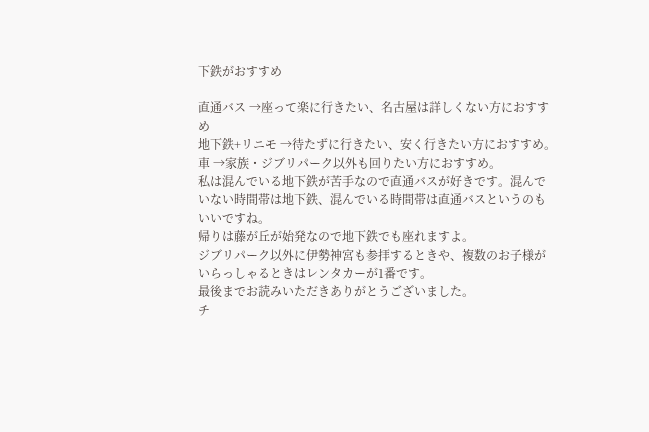下鉄がおすすめ

直通バス →座って楽に行きたい、名古屋は詳しくない方におすすめ
地下鉄+リニモ →待たずに行きたい、安く行きたい方におすすめ。
車 →家族・ジブリパーク以外も回りたい方におすすめ。
私は混んでいる地下鉄が苦手なので直通バスが好きです。混んでいない時間帯は地下鉄、混んでいる時間帯は直通バスというのもいいですね。
帰りは藤が丘が始発なので地下鉄でも座れますよ。
ジブリパーク以外に伊勢神宮も参拝するときや、複数のお子様がいらっしゃるときはレンタカーが1番です。
最後までお読みいただきありがとうございました。
チ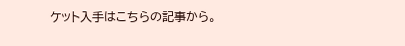ケット入手はこちらの記事から。